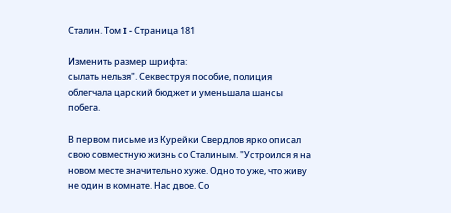Сталин. Том I - Страница 181

Изменить размер шрифта:
сылать нельзя". Секвеструя пособие, полиция облегчала царский бюджет и уменьшала шансы побега.

В первом письме из Курейки Свердлов ярко описал свою совместную жизнь со Сталиным. "Устроился я на новом месте значительно хуже. Одно то уже, что живу не один в комнате. Нас двое. Со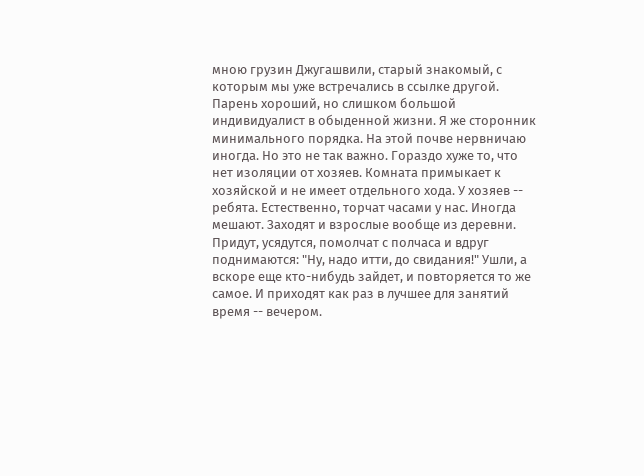мною грузин Джугашвили, старый знакомый, с которым мы уже встречались в ссылке другой. Парень хороший, но слишком большой индивидуалист в обыденной жизни. Я же сторонник минимального порядка. На этой почве нервничаю иногда. Но это не так важно. Гораздо хуже то, что нет изоляции от хозяев. Комната примыкает к хозяйской и не имеет отдельного хода. У хозяев -- ребята. Естественно, торчат часами у нас. Иногда мешают. Заходят и взрослые вообще из деревни. Придут, усядутся, помолчат с полчаса и вдруг поднимаются: "Ну, надо итти, до свидания!" Ушли, а вскоре еще кто-нибудь зайдет, и повторяется то же самое. И приходят как раз в лучшее для занятий время -- вечером.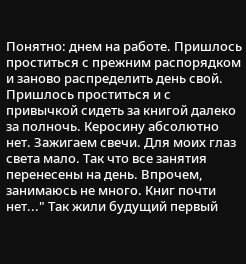Понятно: днем на работе. Пришлось проститься с прежним распорядком и заново распределить день свой. Пришлось проститься и с привычкой сидеть за книгой далеко за полночь. Керосину абсолютно нет. Зажигаем свечи. Для моих глаз света мало. Так что все занятия перенесены на день. Впрочем, занимаюсь не много. Книг почти нет..." Так жили будущий первый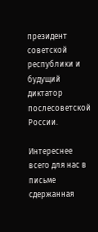президент советской республики и будущий диктатор послесоветской России.

Интереснее всего для нас в письме сдержанная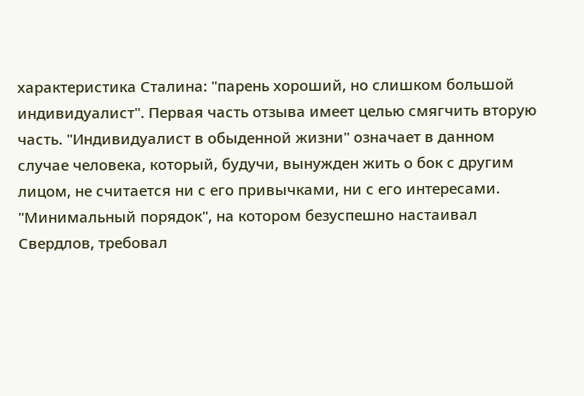характеристика Сталина: "парень хороший, но слишком большой индивидуалист". Первая часть отзыва имеет целью смягчить вторую часть. "Индивидуалист в обыденной жизни" означает в данном случае человека, который, будучи, вынужден жить о бок с другим лицом, не считается ни с его привычками, ни с его интересами. "Минимальный порядок", на котором безуспешно настаивал Свердлов, требовал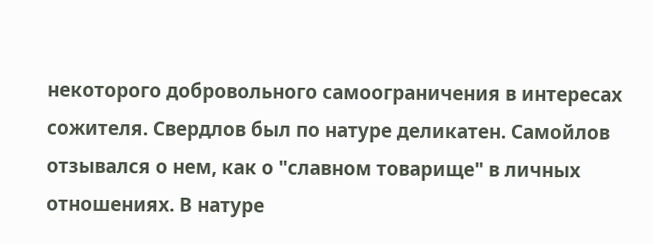некоторого добровольного самоограничения в интересах сожителя. Свердлов был по натуре деликатен. Самойлов отзывался о нем, как о "славном товарище" в личных отношениях. В натуре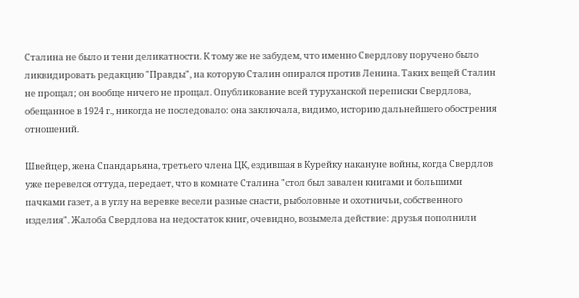Сталина не было и тени деликатности. К тому же не забудем, что именно Свердлову поручено было ликвидировать редакцию "Правды", на которую Сталин опирался против Ленина. Таких вещей Сталин не прощал; он вообще ничего не прощал. Опубликование всей туруханской переписки Свердлова, обещанное в 1924 г., никогда не последовало: она заключала, видимо, историю дальнейшего обострения отношений.

Швейцер, жена Спандарьяна, третьего члена ЦК, ездившая в Курейку накануне войны, когда Свердлов уже перевелся оттуда, передает, что в комнате Сталина "стол был завален книгами и большими пачками газет, а в углу на веревке весели разные снасти, рыболовные и охотничьи, собственного изделия". Жалоба Свердлова на недостаток книг, очевидно, возымела действие: друзья пополнили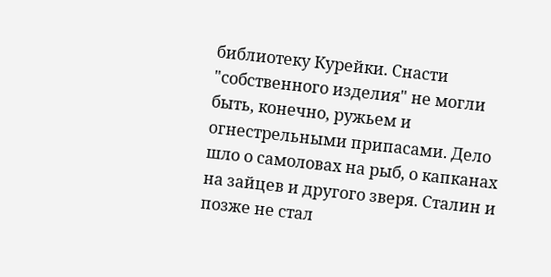библиотеку Курейки. Снасти "собственного изделия" не могли быть, конечно, ружьем и огнестрельными припасами. Дело шло о самоловах на рыб, о капканах на зайцев и другого зверя. Сталин и позже не стал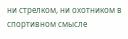ни стрелком, ни охотником в спортивном смысле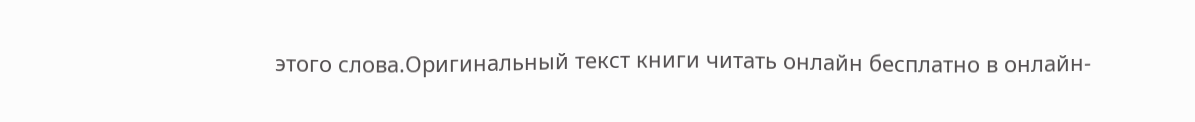этого слова.Оригинальный текст книги читать онлайн бесплатно в онлайн-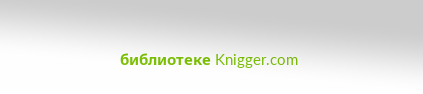библиотеке Knigger.com